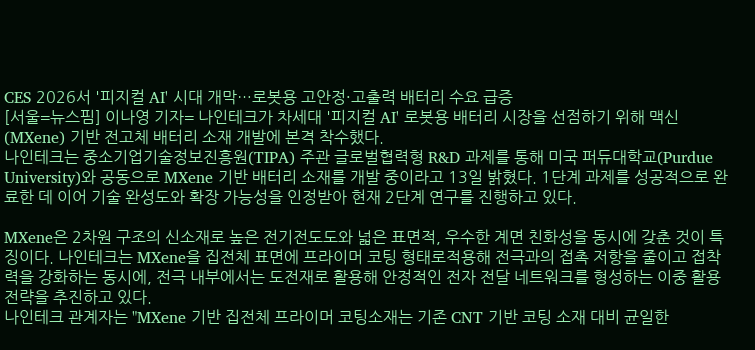CES 2026서 '피지컬 AI' 시대 개막…로봇용 고안정·고출력 배터리 수요 급증
[서울=뉴스핌] 이나영 기자= 나인테크가 차세대 '피지컬 AI' 로봇용 배터리 시장을 선점하기 위해 맥신(MXene) 기반 전고체 배터리 소재 개발에 본격 착수했다.
나인테크는 중소기업기술정보진흥원(TIPA) 주관 글로벌협력형 R&D 과제를 통해 미국 퍼듀대학교(Purdue University)와 공동으로 MXene 기반 배터리 소재를 개발 중이라고 13일 밝혔다. 1단계 과제를 성공적으로 완료한 데 이어 기술 완성도와 확장 가능성을 인정받아 현재 2단계 연구를 진행하고 있다.

MXene은 2차원 구조의 신소재로 높은 전기전도도와 넓은 표면적, 우수한 계면 친화성을 동시에 갖춘 것이 특징이다. 나인테크는 MXene을 집전체 표면에 프라이머 코팅 형태로적용해 전극과의 접촉 저항을 줄이고 접착력을 강화하는 동시에, 전극 내부에서는 도전재로 활용해 안정적인 전자 전달 네트워크를 형성하는 이중 활용 전략을 추진하고 있다.
나인테크 관계자는 "MXene 기반 집전체 프라이머 코팅소재는 기존 CNT 기반 코팅 소재 대비 균일한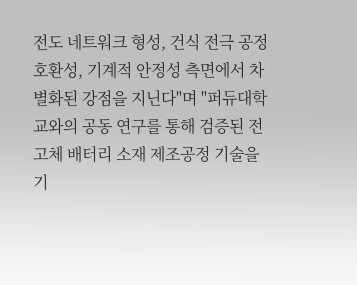전도 네트워크 형성, 건식 전극 공정 호환성, 기계적 안정성 측면에서 차별화된 강점을 지닌다"며 "퍼듀대학교와의 공동 연구를 통해 검증된 전고체 배터리 소재 제조공정 기술을 기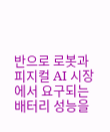반으로 로봇과 피지컬 AI 시장에서 요구되는 배터리 성능을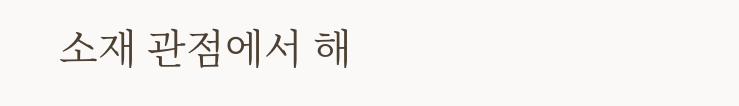소재 관점에서 해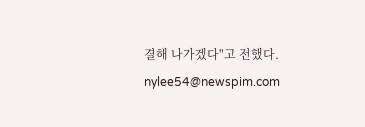결해 나가겠다"고 전했다.
nylee54@newspim.com